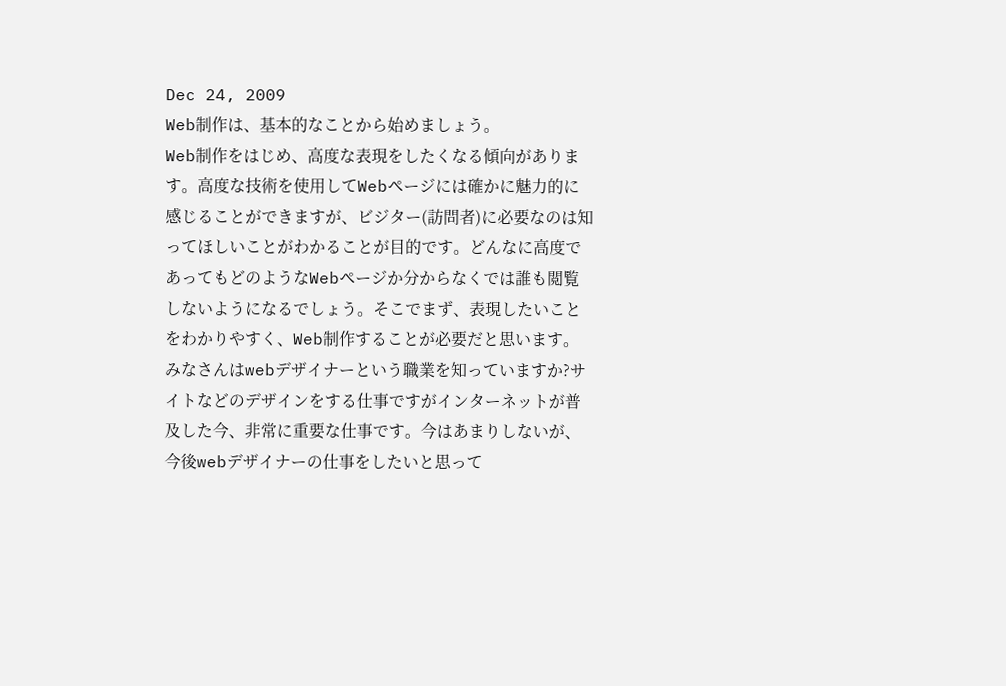Dec 24, 2009
Web制作は、基本的なことから始めましょう。
Web制作をはじめ、高度な表現をしたくなる傾向があります。高度な技術を使用してWebページには確かに魅力的に感じることができますが、ビジター(訪問者)に必要なのは知ってほしいことがわかることが目的です。どんなに高度であってもどのようなWebページか分からなくでは誰も閲覧しないようになるでしょう。そこでまず、表現したいことをわかりやすく、Web制作することが必要だと思います。みなさんはwebデザイナーという職業を知っていますか?サイトなどのデザインをする仕事ですがインターネットが普及した今、非常に重要な仕事です。今はあまりしないが、今後webデザイナーの仕事をしたいと思って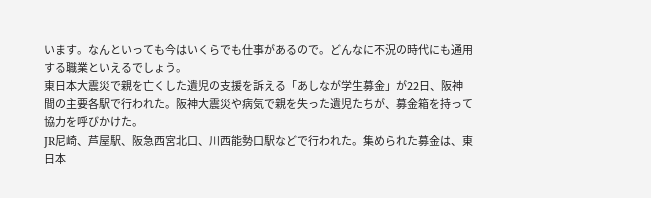います。なんといっても今はいくらでも仕事があるので。どんなに不況の時代にも通用する職業といえるでしょう。
東日本大震災で親を亡くした遺児の支援を訴える「あしなが学生募金」が22日、阪神間の主要各駅で行われた。阪神大震災や病気で親を失った遺児たちが、募金箱を持って協力を呼びかけた。
JR尼崎、芦屋駅、阪急西宮北口、川西能勢口駅などで行われた。集められた募金は、東日本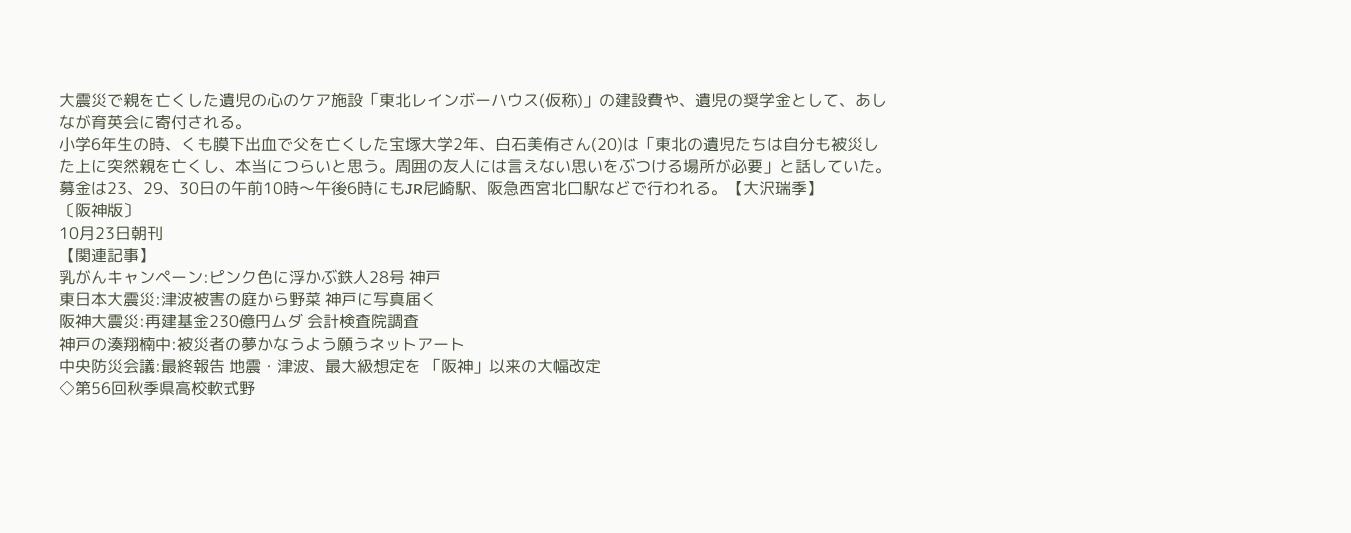大震災で親を亡くした遺児の心のケア施設「東北レインボーハウス(仮称)」の建設費や、遺児の奨学金として、あしなが育英会に寄付される。
小学6年生の時、くも膜下出血で父を亡くした宝塚大学2年、白石美侑さん(20)は「東北の遺児たちは自分も被災した上に突然親を亡くし、本当につらいと思う。周囲の友人には言えない思いをぶつける場所が必要」と話していた。
募金は23、29、30日の午前10時〜午後6時にもJR尼崎駅、阪急西宮北口駅などで行われる。【大沢瑞季】
〔阪神版〕
10月23日朝刊
【関連記事】
乳がんキャンペーン:ピンク色に浮かぶ鉄人28号 神戸
東日本大震災:津波被害の庭から野菜 神戸に写真届く
阪神大震災:再建基金230億円ムダ 会計検査院調査
神戸の湊翔楠中:被災者の夢かなうよう願うネットアート
中央防災会議:最終報告 地震・津波、最大級想定を 「阪神」以来の大幅改定
◇第56回秋季県高校軟式野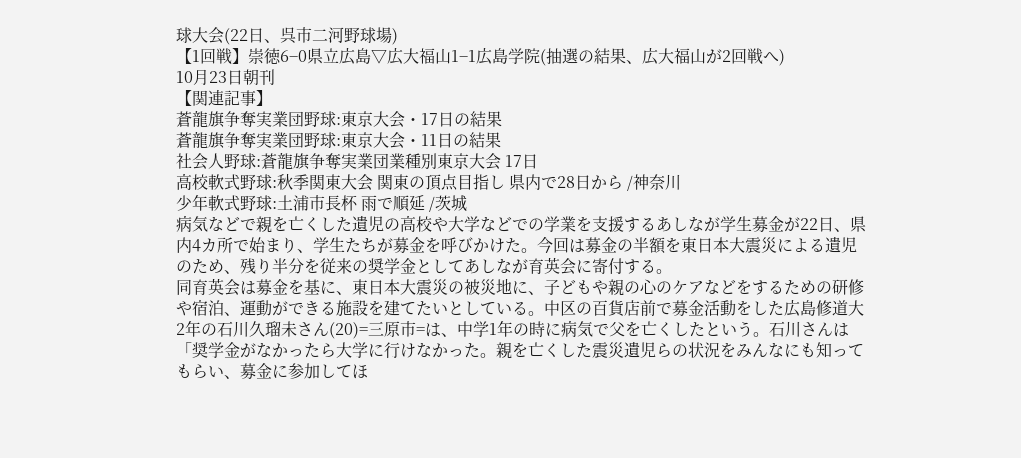球大会(22日、呉市二河野球場)
【1回戦】崇徳6−0県立広島▽広大福山1−1広島学院(抽選の結果、広大福山が2回戦へ)
10月23日朝刊
【関連記事】
蒼龍旗争奪実業団野球:東京大会・17日の結果
蒼龍旗争奪実業団野球:東京大会・11日の結果
社会人野球:蒼龍旗争奪実業団業種別東京大会 17日
高校軟式野球:秋季関東大会 関東の頂点目指し 県内で28日から /神奈川
少年軟式野球:土浦市長杯 雨で順延 /茨城
病気などで親を亡くした遺児の高校や大学などでの学業を支援するあしなが学生募金が22日、県内4カ所で始まり、学生たちが募金を呼びかけた。今回は募金の半額を東日本大震災による遺児のため、残り半分を従来の奨学金としてあしなが育英会に寄付する。
同育英会は募金を基に、東日本大震災の被災地に、子どもや親の心のケアなどをするための研修や宿泊、運動ができる施設を建てたいとしている。中区の百貨店前で募金活動をした広島修道大2年の石川久瑠未さん(20)=三原市=は、中学1年の時に病気で父を亡くしたという。石川さんは「奨学金がなかったら大学に行けなかった。親を亡くした震災遺児らの状況をみんなにも知ってもらい、募金に参加してほ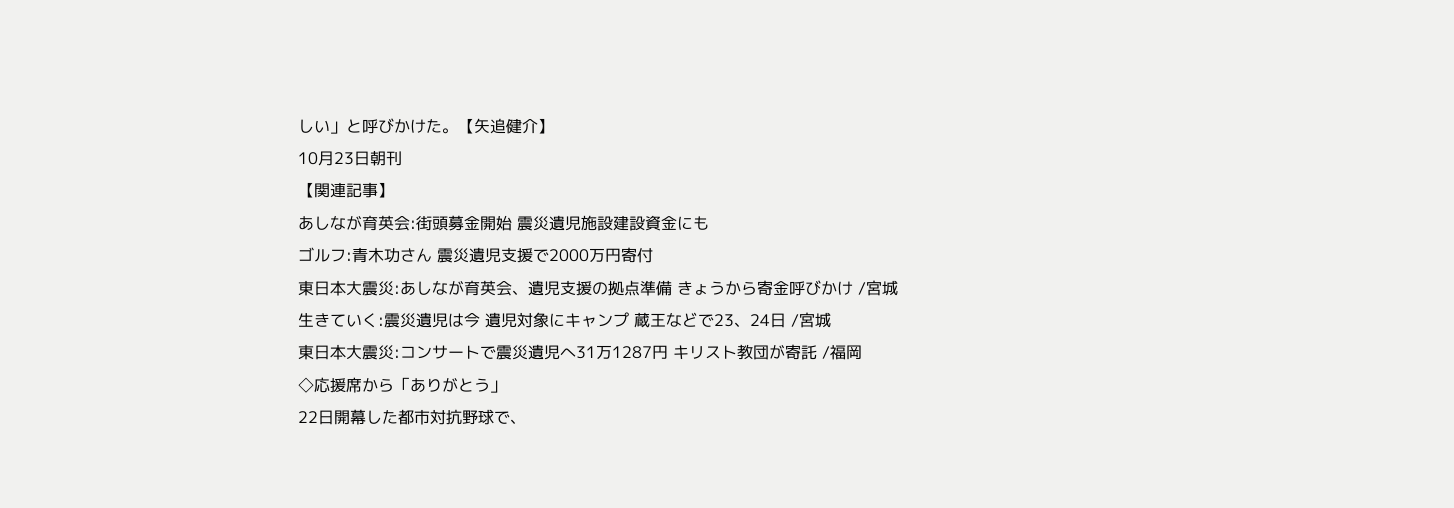しい」と呼びかけた。【矢追健介】
10月23日朝刊
【関連記事】
あしなが育英会:街頭募金開始 震災遺児施設建設資金にも
ゴルフ:青木功さん 震災遺児支援で2000万円寄付
東日本大震災:あしなが育英会、遺児支援の拠点準備 きょうから寄金呼びかけ /宮城
生きていく:震災遺児は今 遺児対象にキャンプ 蔵王などで23、24日 /宮城
東日本大震災:コンサートで震災遺児へ31万1287円 キリスト教団が寄託 /福岡
◇応援席から「ありがとう」
22日開幕した都市対抗野球で、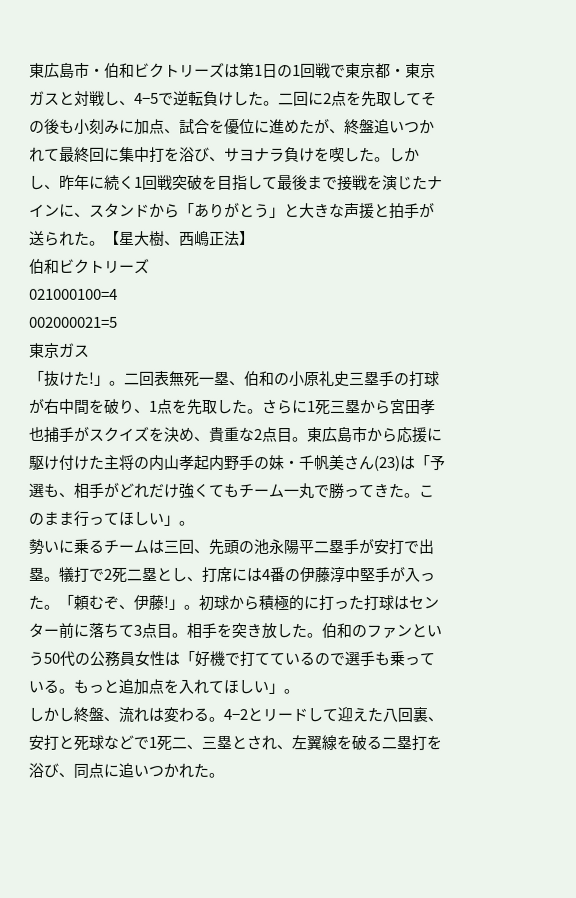東広島市・伯和ビクトリーズは第1日の1回戦で東京都・東京ガスと対戦し、4−5で逆転負けした。二回に2点を先取してその後も小刻みに加点、試合を優位に進めたが、終盤追いつかれて最終回に集中打を浴び、サヨナラ負けを喫した。しかし、昨年に続く1回戦突破を目指して最後まで接戦を演じたナインに、スタンドから「ありがとう」と大きな声援と拍手が送られた。【星大樹、西嶋正法】
伯和ビクトリーズ
021000100=4
002000021=5
東京ガス
「抜けた!」。二回表無死一塁、伯和の小原礼史三塁手の打球が右中間を破り、1点を先取した。さらに1死三塁から宮田孝也捕手がスクイズを決め、貴重な2点目。東広島市から応援に駆け付けた主将の内山孝起内野手の妹・千帆美さん(23)は「予選も、相手がどれだけ強くてもチーム一丸で勝ってきた。このまま行ってほしい」。
勢いに乗るチームは三回、先頭の池永陽平二塁手が安打で出塁。犠打で2死二塁とし、打席には4番の伊藤淳中堅手が入った。「頼むぞ、伊藤!」。初球から積極的に打った打球はセンター前に落ちて3点目。相手を突き放した。伯和のファンという50代の公務員女性は「好機で打てているので選手も乗っている。もっと追加点を入れてほしい」。
しかし終盤、流れは変わる。4−2とリードして迎えた八回裏、安打と死球などで1死二、三塁とされ、左翼線を破る二塁打を浴び、同点に追いつかれた。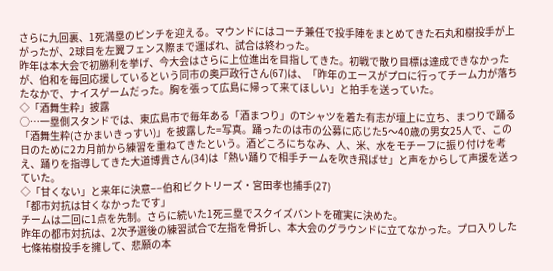さらに九回裏、1死満塁のピンチを迎える。マウンドにはコーチ兼任で投手陣をまとめてきた石丸和樹投手が上がったが、2球目を左翼フェンス際まで運ばれ、試合は終わった。
昨年は本大会で初勝利を挙げ、今大会はさらに上位進出を目指してきた。初戦で散り目標は達成できなかったが、伯和を毎回応援しているという同市の奥戸政行さん(67)は、「昨年のエースがプロに行ってチーム力が落ちたなかで、ナイスゲームだった。胸を張って広島に帰って来てほしい」と拍手を送っていた。
◇「酒舞生粋」披露
○…一塁側スタンドでは、東広島市で毎年ある「酒まつり」のTシャツを着た有志が壇上に立ち、まつりで踊る「酒舞生粋(さかまいきっすい)」を披露した=写真。踊ったのは市の公募に応じた5〜40歳の男女25人で、この日のために2カ月前から練習を重ねてきたという。酒どころにちなみ、人、米、水をモチーフに振り付けを考え、踊りを指導してきた大道博貴さん(34)は「熱い踊りで相手チームを吹き飛ばせ」と声をからして声援を送っていた。
◇「甘くない」と来年に決意−−伯和ビクトリーズ・宮田孝也捕手(27)
「都市対抗は甘くなかったです」
チームは二回に1点を先制。さらに続いた1死三塁でスクイズバントを確実に決めた。
昨年の都市対抗は、2次予選後の練習試合で左指を骨折し、本大会のグラウンドに立てなかった。プロ入りした七條祐樹投手を擁して、悲願の本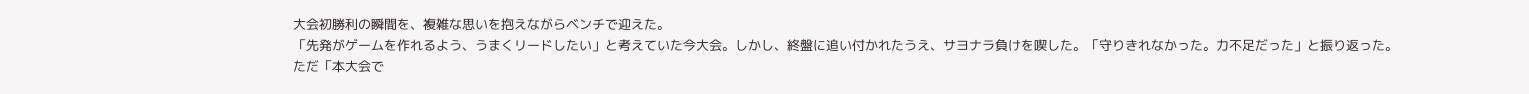大会初勝利の瞬間を、複雑な思いを抱えながらベンチで迎えた。
「先発がゲームを作れるよう、うまくリードしたい」と考えていた今大会。しかし、終盤に追い付かれたうえ、サヨナラ負けを喫した。「守りきれなかった。力不足だった」と振り返った。
ただ「本大会で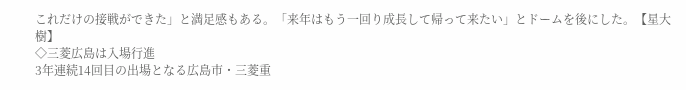これだけの接戦ができた」と満足感もある。「来年はもう一回り成長して帰って来たい」とドームを後にした。【星大樹】
◇三菱広島は入場行進
3年連続14回目の出場となる広島市・三菱重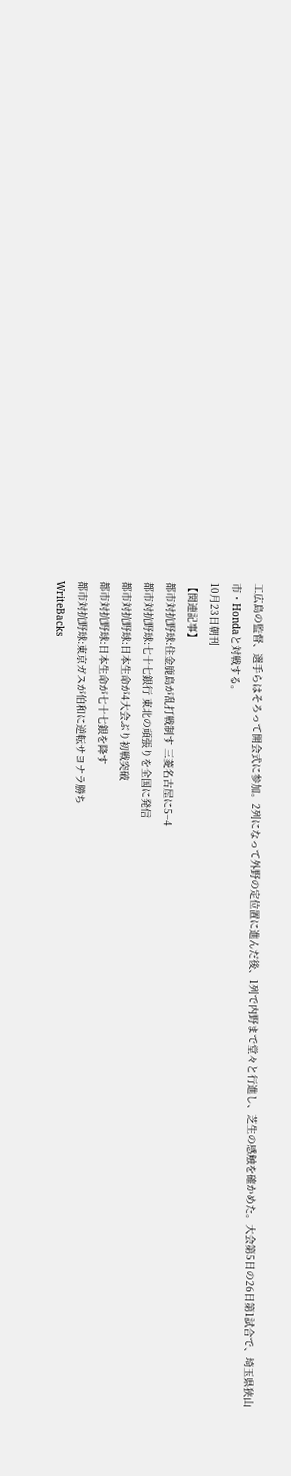工広島の監督、選手らはそろって開会式に参加。2列になって外野の定位置に進んだ後、1列で内野まで堂々と行進し、芝生の感触を確かめた。大会第5日の26日第1試合で、埼玉県狭山市・Hondaと対戦する。
10月23日朝刊
【関連記事】
都市対抗野球:住金鹿島が乱打戦制す 三菱名古屋に5−4
都市対抗野球:七十七銀行 東北の頑張りを全国に発信
都市対抗野球:日本生命が4大会ぶり初戦突破
都市対抗野球:日本生命が七十七銀を降す
都市対抗野球:東京ガスが伯和に逆転サヨナラ勝ち
WriteBacks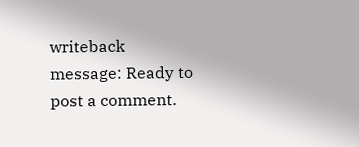writeback message: Ready to post a comment.